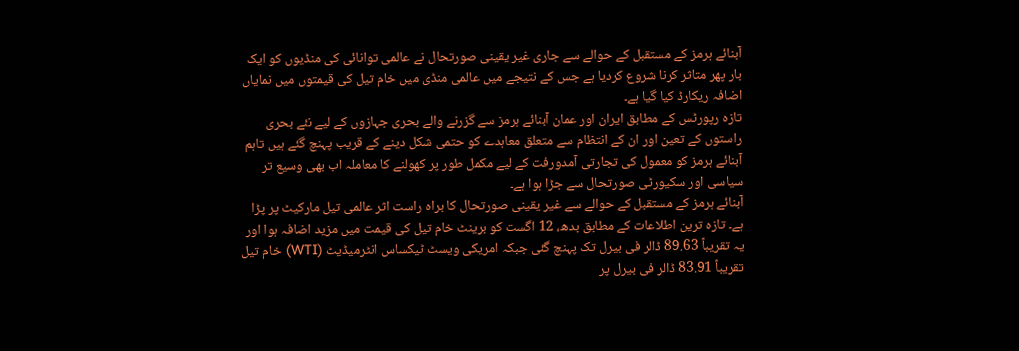آبنائے ہرمز کے مستقبل کے حوالے سے جاری غیر یقینی صورتحال نے عالمی توانائی کی منڈیوں کو ایک بار پھر متاثر کرنا شروع کردیا ہے جس کے نتیجے میں عالمی منڈی میں خام تیل کی قیمتوں میں نمایاں اضافہ ریکارڈ کیا گیا ہے۔
تازہ رپورٹس کے مطابق ایران اور عمان آبنائے ہرمز سے گزرنے والے بحری جہازوں کے لیے نئے بحری راستوں کے تعین اور ان کے انتظام سے متعلق معاہدے کو حتمی شکل دینے کے قریب پہنچ گئے ہیں تاہم آبنائے ہرمز کو معمول کی تجارتی آمدورفت کے لیے مکمل طور پر کھولنے کا معاملہ اب بھی وسیع تر سیاسی اور سکیورٹی صورتحال سے جڑا ہوا ہے۔
آبنائے ہرمز کے مستقبل کے حوالے سے غیر یقینی صورتحال کا براہ راست اثر عالمی تیل مارکیٹ پر پڑا ہے۔ تازہ ترین اطلاعات کے مطابق بدھ، 12 اگست کو برینٹ خام تیل کی قیمت میں مزید اضافہ ہوا اور یہ تقریباً 89.63 ڈالر فی بیرل تک پہنچ گئی جبکہ امریکی ویسٹ ٹیکساس انٹرمیڈیٹ (WTI) خام تیل تقریباً 83.91 ڈالر فی بیرل پر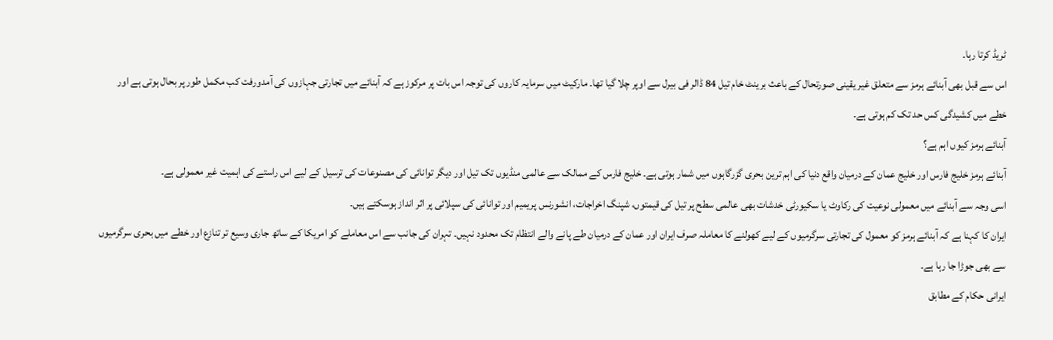ٹریڈ کرتا رہا۔
اس سے قبل بھی آبنائے ہرمز سے متعلق غیر یقینی صورتحال کے باعث برینٹ خام تیل 84 ڈالر فی بیرل سے اوپر چلا گیا تھا۔ مارکیٹ میں سرمایہ کاروں کی توجہ اس بات پر مرکوز ہے کہ آبنائے میں تجارتی جہازوں کی آمدورفت کب مکمل طور پر بحال ہوتی ہے اور خطے میں کشیدگی کس حد تک کم ہوتی ہے۔
آبنائے ہرمز کیوں اہم ہے؟
آبنائے ہرمز خلیج فارس اور خلیج عمان کے درمیان واقع دنیا کی اہم ترین بحری گزرگاہوں میں شمار ہوتی ہے۔ خلیج فارس کے ممالک سے عالمی منڈیوں تک تیل اور دیگر توانائی کی مصنوعات کی ترسیل کے لیے اس راستے کی اہمیت غیر معمولی ہے۔
اسی وجہ سے آبنائے میں معمولی نوعیت کی رکاوٹ یا سکیورٹی خدشات بھی عالمی سطح پر تیل کی قیمتوں، شپنگ اخراجات، انشورنس پریمیم اور توانائی کی سپلائی پر اثر انداز ہوسکتے ہیں۔
ایران کا کہنا ہے کہ آبنائے ہرمز کو معمول کی تجارتی سرگرمیوں کے لیے کھولنے کا معاملہ صرف ایران اور عمان کے درمیان طے پانے والے انتظام تک محدود نہیں۔ تہران کی جانب سے اس معاملے کو امریکا کے ساتھ جاری وسیع تر تنازع اور خطے میں بحری سرگرمیوں سے بھی جوڑا جا رہا ہے۔
ایرانی حکام کے مطابق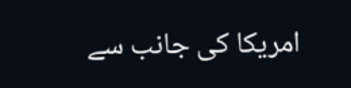امریکا کی جانب سے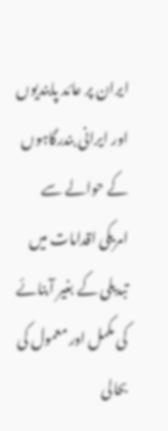ایران پر عائد پابندیوں اور ایرانی بندرگاہوں کے حوالے سے امریکی اقدامات میں تبدیلی کے بغیر آبنائے کی مکمل اور معمول کی بحالی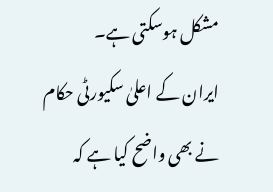مشکل ہوسکتی ہے۔
ایران کے اعلیٰ سکیورٹی حکام نے بھی واضح کیا ہے کہ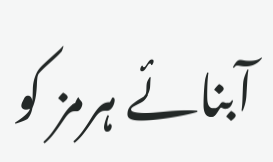آبنائے ہرمز کو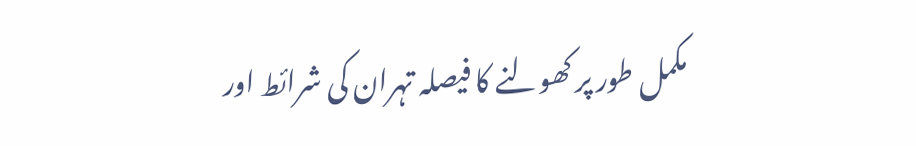مکمل طور پر کھولنے کا فیصلہ تہران کی شرائط اور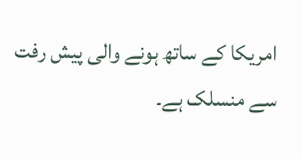امریکا کے ساتھ ہونے والی پیش رفت سے منسلک ہے۔